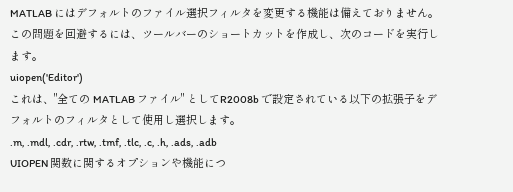MATLAB にはデフォルトのファイル選択フィルタを変更する機能は備えておりません。
この問題を回避するには、ツールバーのショートカットを作成し、次のコードを実行します。
uiopen('Editor')
これは、"全ての MATLAB ファイル" としてR2008b で設定されている以下の拡張子をデフォルトのフィルタとして使用し選択します。
.m, .mdl, .cdr, .rtw, .tmf, .tlc, .c, .h, .ads, .adb
UIOPEN 関数に関するオプションや機能につ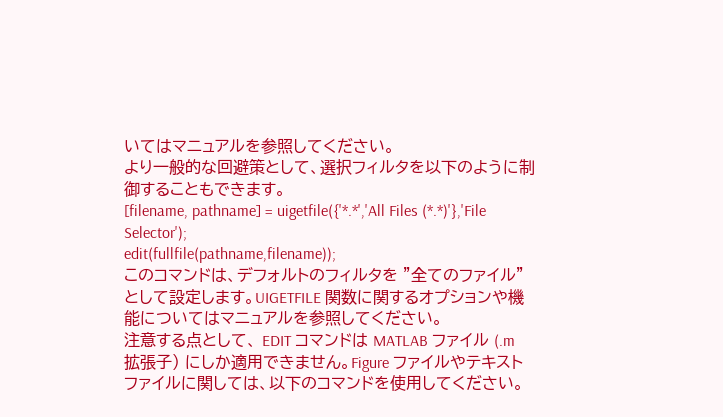いてはマニュアルを参照してください。
より一般的な回避策として、選択フィルタを以下のように制御することもできます。
[filename, pathname] = uigetfile({'*.*','All Files (*.*)'},'File Selector');
edit(fullfile(pathname,filename));
このコマンドは、デフォルトのフィルタを "全てのファイル" として設定します。UIGETFILE 関数に関するオプションや機能についてはマニュアルを参照してください。
注意する点として、 EDIT コマンドは MATLAB ファイル (.m 拡張子) にしか適用できません。Figure ファイルやテキストファイルに関しては、以下のコマンドを使用してください。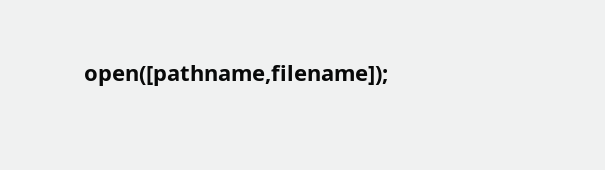open([pathname,filename]);